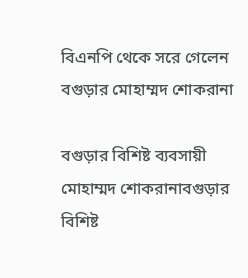বিএনপি থেকে সরে গেলেন বগুড়ার মোহাম্মদ শোকরানা

বগুড়ার বিশিষ্ট ব্যবসায়ী মোহাম্মদ শোকরানাবগুড়ার বিশিষ্ট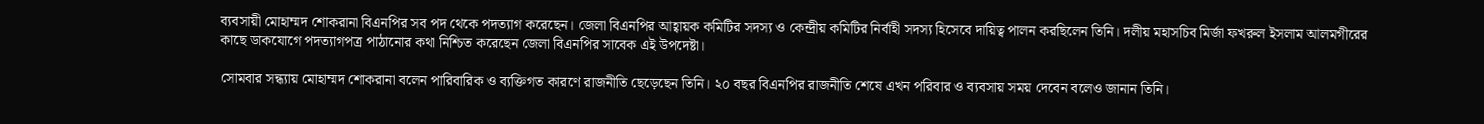ব্যবসায়ী মোহাম্মদ শোকরানা বিএনপির সব পদ থেকে পদত্যাগ করেছেন। জেলা বিএনপির আহ্বায়ক কমিটির সদস্য ও কেন্দ্রীয় কমিটির নির্বাহী সদস্য হিসেবে দায়িত্ব পালন করছিলেন তিনি। দলীয় মহাসচিব মির্জা ফখরুল ইসলাম আলমগীরের কাছে ডাকযোগে পদত্যাগপত্র পাঠানোর কথা নিশ্চিত করেছেন জেলা বিএনপির সাবেক এই উপদেষ্টা।

সোমবার সন্ধ্যায় মোহাম্মদ শোকরানা বলেন পারিবারিক ও ব্যক্তিগত কারণে রাজনীতি ছেড়েছেন তিনি। ২০ বছর বিএনপির রাজনীতি শেষে এখন পরিবার ও ব্যবসায় সময় দেবেন বলেও জানান তিনি।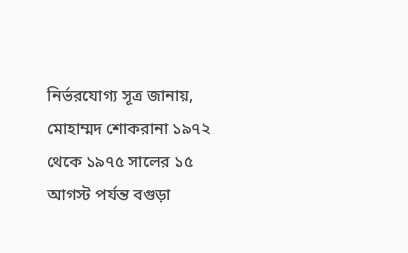নির্ভরযোগ্য সূত্র জানায়, মোহাম্মদ শোকরানা ১৯৭২ থেকে ১৯৭৫ সালের ১৫ আগস্ট পর্যন্ত বগুড়া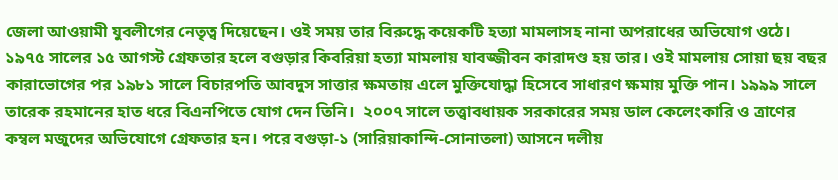জেলা আওয়ামী যুবলীগের নেতৃত্ব দিয়েছেন। ওই সময় তার বিরুদ্ধে কয়েকটি হত্যা মামলাসহ নানা অপরাধের অভিযোগ ওঠে। ১৯৭৫ সালের ১৫ আগস্ট গ্রেফতার হলে বগুড়ার কিবরিয়া হত্যা মামলায় যাবজ্জীবন কারাদণ্ড হয় তার। ওই মামলায় সোয়া ছয় বছর কারাভোগের পর ১৯৮১ সালে বিচারপতি আবদুস সাত্তার ক্ষমতায় এলে মুক্তিযোদ্ধা হিসেবে সাধারণ ক্ষমায় মুক্তি পান। ১৯৯৯ সালে তারেক রহমানের হাত ধরে বিএনপিতে যোগ দেন তিনি।  ২০০৭ সালে তত্ত্বাবধায়ক সরকারের সময় ডাল কেলেংকারি ও ত্রাণের কম্বল মজুদের অভিযোগে গ্রেফতার হন। পরে বগুড়া-১ (সারিয়াকান্দি-সোনাতলা) আসনে দলীয়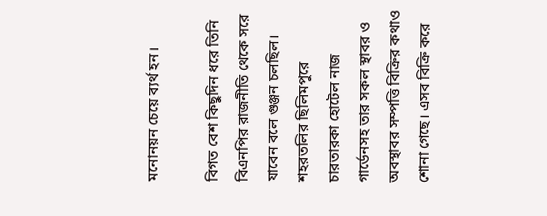মনোনয়ন চেয়ে ব্যর্থ হন।

বিগত বেশ কিছুদিন ধরে তিনি বিএনপির রাজনীতি থেকে সরে যাবেন বলে গুঞ্জন চলছিল। শহরতলির ছিলিমপুরে চারতারকা হোটেল নাজ গার্ডেনসহ তার সকল স্থাবর ও অবস্থাবর সম্পত্তি বিক্রির কথাও শোনা গেছে। এসব বিক্রি করে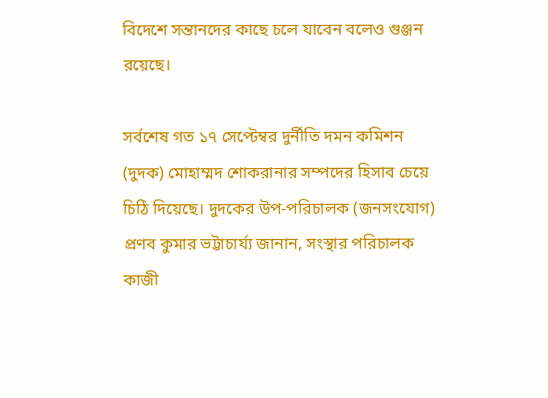বিদেশে সন্তানদের কাছে চলে যাবেন বলেও গুঞ্জন রয়েছে।

সর্বশেষ গত ১৭ সেপ্টেম্বর দুর্নীতি দমন কমিশন (দুদক) মোহাম্মদ শোকরানার সম্পদের হিসাব চেয়ে চিঠি দিয়েছে। দুদকের উপ-পরিচালক (জনসংযোগ) প্রণব কুমার ভট্টাচার্য্য জানান, সংস্থার পরিচালক কাজী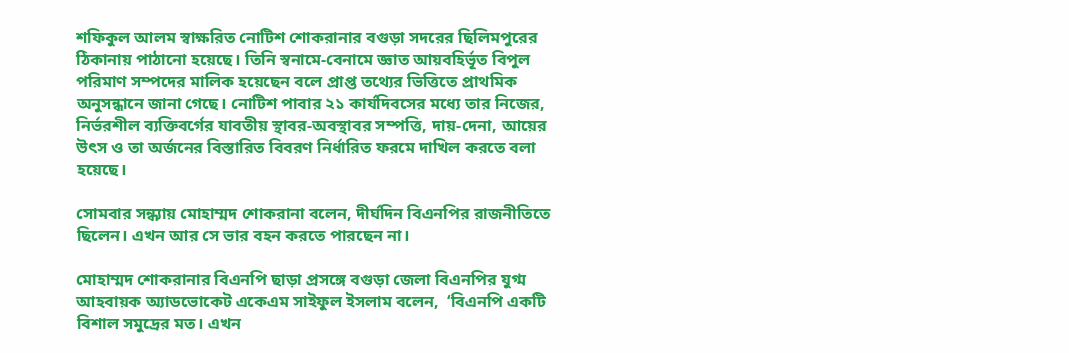শফিকুল আলম স্বাক্ষরিত নোটিশ শোকরানার বগুড়া সদরের ছিলিমপুরের ঠিকানায় পাঠানো হয়েছে। তিনি স্বনামে-বেনামে জ্ঞাত আয়বহির্ভূত বিপুল পরিমাণ সম্পদের মালিক হয়েছেন বলে প্রাপ্ত তথ্যের ভিত্তিতে প্রাথমিক অনুসন্ধানে জানা গেছে। নোটিশ পাবার ২১ কার্যদিবসের মধ্যে তার নিজের, নির্ভরশীল ব্যক্তিবর্গের যাবতীয় স্থাবর-অবস্থাবর সম্পত্তি, দায়-দেনা, আয়ের উৎস ও তা অর্জনের বিস্তারিত বিবরণ নির্ধারিত ফরমে দাখিল করতে বলা হয়েছে।

সোমবার সন্ধ্যায় মোহাম্মদ শোকরানা বলেন, দীর্ঘদিন বিএনপির রাজনীতিতে ছিলেন। এখন আর সে ভার বহন করতে পারছেন না।

মোহাম্মদ শোকরানার বিএনপি ছাড়া প্রসঙ্গে বগুড়া জেলা বিএনপির যুগ্ম আহবায়ক অ্যাডভোকেট একেএম সাইফুল ইসলাম বলেন,  ‘বিএনপি একটি বিশাল সমুদ্রের মত। এখন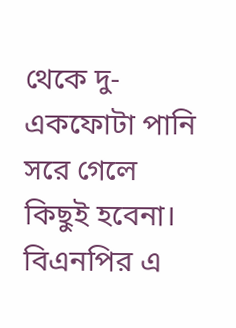থেকে দু-একফোটা পানি সরে গেলে কিছুই হবেনা। বিএনপির এ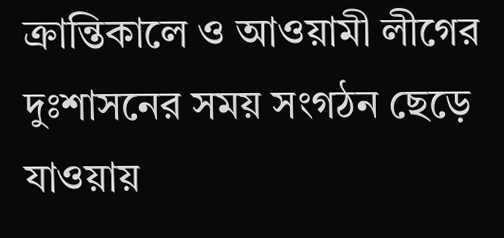ক্রান্তিকালে ও আওয়ামী লীগের দুঃশাসনের সময় সংগঠন ছেড়ে যাওয়ায়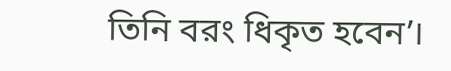তিনি বরং ধিকৃত হবেন’।